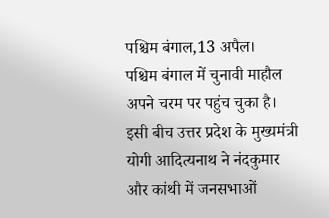पश्चिम बंगाल,13 अपैल।
पश्चिम बंगाल में चुनावी माहौल अपने चरम पर पहुंच चुका है। इसी बीच उत्तर प्रदेश के मुख्यमंत्री योगी आदित्यनाथ ने नंदकुमार और कांथी में जनसभाओं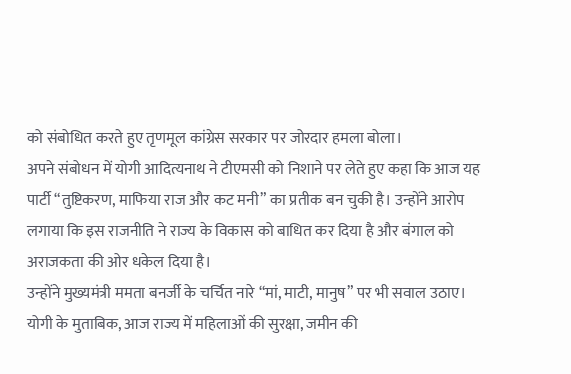को संबोधित करते हुए तृणमूल कांग्रेस सरकार पर जोरदार हमला बोला।
अपने संबोधन में योगी आदित्यनाथ ने टीएमसी को निशाने पर लेते हुए कहा कि आज यह पार्टी “तुष्टिकरण, माफिया राज और कट मनी” का प्रतीक बन चुकी है। उन्होंने आरोप लगाया कि इस राजनीति ने राज्य के विकास को बाधित कर दिया है और बंगाल को अराजकता की ओर धकेल दिया है।
उन्होंने मुख्यमंत्री ममता बनर्जी के चर्चित नारे “मां, माटी, मानुष” पर भी सवाल उठाए। योगी के मुताबिक, आज राज्य में महिलाओं की सुरक्षा, जमीन की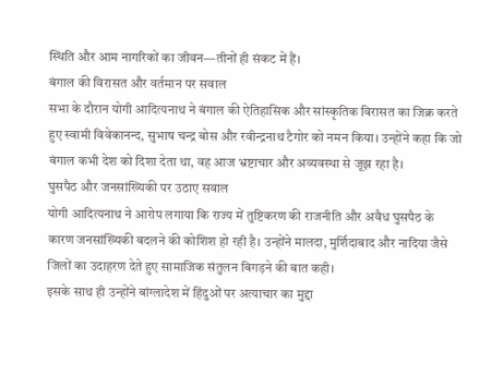स्थिति और आम नागरिकों का जीवन—तीनों ही संकट में हैं।
बंगाल की विरासत और वर्तमान पर सवाल
सभा के दौरान योगी आदित्यनाथ ने बंगाल की ऐतिहासिक और सांस्कृतिक विरासत का जिक्र करते हुए स्वामी विवेकानन्द, सुभाष चन्द्र बोस और रवीन्द्रनाथ टैगोर को नमन किया। उन्होंने कहा कि जो बंगाल कभी देश को दिशा देता था, वह आज भ्रष्टाचार और अव्यवस्था से जूझ रहा है।
घुसपैठ और जनसांख्यिकी पर उठाए सवाल
योगी आदित्यनाथ ने आरोप लगाया कि राज्य में तुष्टिकरण की राजनीति और अवैध घुसपैठ के कारण जनसांख्यिकी बदलने की कोशिश हो रही है। उन्होंने मालदा, मुर्शिदाबाद और नादिया जैसे जिलों का उदाहरण देते हुए सामाजिक संतुलन बिगड़ने की बात कही।
इसके साथ ही उन्होंने बांग्लादेश में हिंदुओं पर अत्याचार का मुद्दा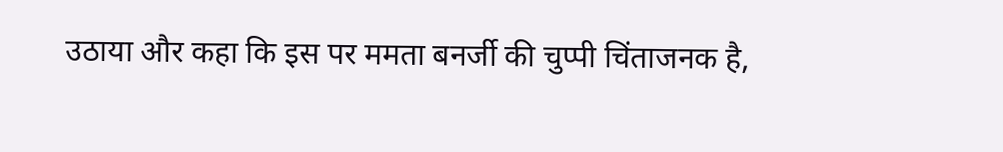उठाया और कहा कि इस पर ममता बनर्जी की चुप्पी चिंताजनक है,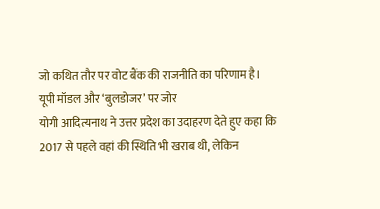जो कथित तौर पर वोट बैंक की राजनीति का परिणाम है।
यूपी मॉडल और ‘बुलडोजर’ पर जोर
योगी आदित्यनाथ ने उत्तर प्रदेश का उदाहरण देते हुए कहा कि 2017 से पहले वहां की स्थिति भी खराब थी, लेकिन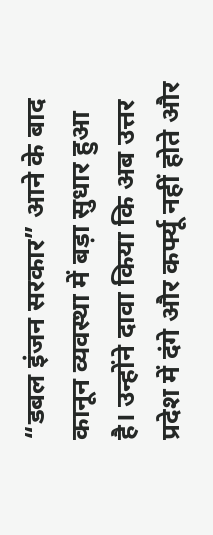“डबल इंजन सरकार” आने के बाद कानून व्यवस्था में बड़ा सुधार हुआ है। उन्होंने दावा किया कि अब उत्तर प्रदेश में दंगे और कर्फ्यू नहीं होते और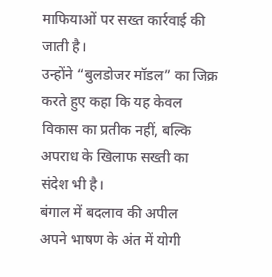माफियाओं पर सख्त कार्रवाई की जाती है।
उन्होंने “बुलडोजर मॉडल” का जिक्र करते हुए कहा कि यह केवल विकास का प्रतीक नहीं, बल्कि अपराध के खिलाफ सख्ती का संदेश भी है।
बंगाल में बदलाव की अपील
अपने भाषण के अंत में योगी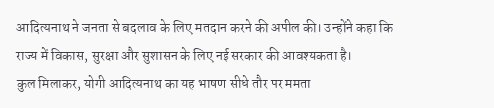आदित्यनाथ ने जनता से बदलाव के लिए मतदान करने की अपील की। उन्होंने कहा कि राज्य में विकास, सुरक्षा और सुशासन के लिए नई सरकार की आवश्यकता है।
कुल मिलाकर, योगी आदित्यनाथ का यह भाषण सीधे तौर पर ममता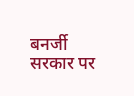बनर्जी सरकार पर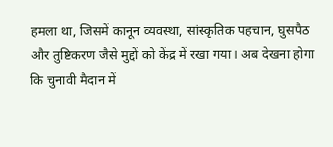हमला था, जिसमें कानून व्यवस्था, सांस्कृतिक पहचान, घुसपैठ और तुष्टिकरण जैसे मुद्दों को केंद्र में रखा गया। अब देखना होगा कि चुनावी मैदान में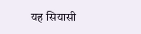यह सियासी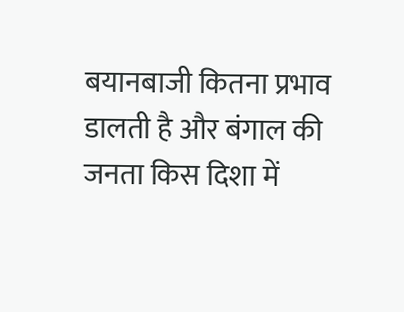बयानबाजी कितना प्रभाव डालती है और बंगाल की जनता किस दिशा में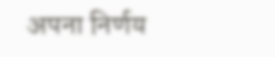अपना निर्णय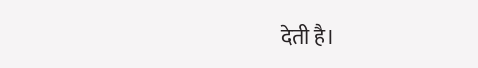देती है।